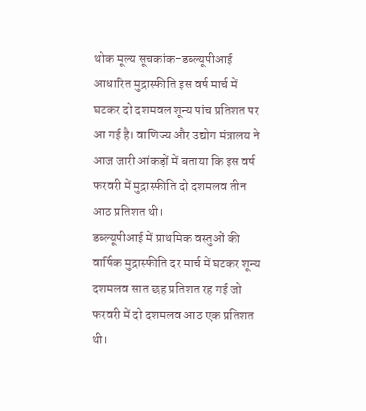थोक मूल्य सूचकांक-डब्ल्यूपीआई आधारित मुद्रास्फीति इस वर्ष मार्च में घटकर दो दशमवल शून्य पांच प्रतिशत पर आ गई है। वाणिज्य और उद्योग मंत्रालय ने आज जारी आंकड़ों में बताया कि इस वर्ष फरवरी में मुद्रास्फीति दो दशमलव तीन आठ प्रतिशत थी।
डब्ल्यूपीआई में प्राथमिक वस्तुओं की वार्षिक मुद्रास्फीति दर मार्च में घटकर शून्य दशमलव सात छह प्रतिशत रह गई जो फरवरी में दो दशमलव आठ एक प्रतिशत थी।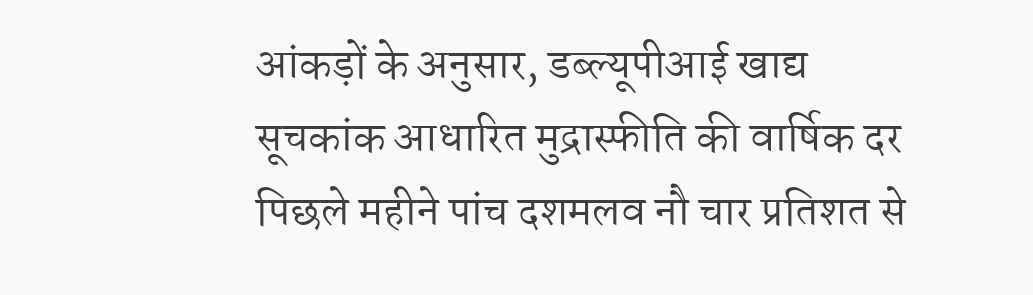आंकड़ों के अनुसार, डब्ल्यूपीआई खाद्य सूचकांक आधारित मुद्रास्फीति की वार्षिक दर पिछले महीने पांच दशमलव नौ चार प्रतिशत से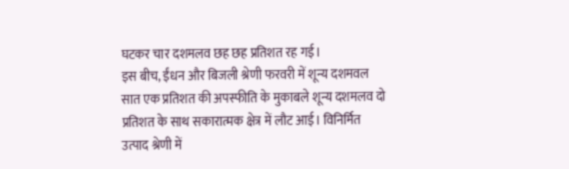घटकर चार दशमलव छह छह प्रतिशत रह गई।
इस बीच, ईंधन और बिजली श्रेणी फरवरी में शून्य दशमवल सात एक प्रतिशत की अपस्फीति के मुकाबले शून्य दशमलव दो प्रतिशत के साथ सकारात्मक क्षेत्र में लौट आई। विनिर्मित उत्पाद श्रेणी में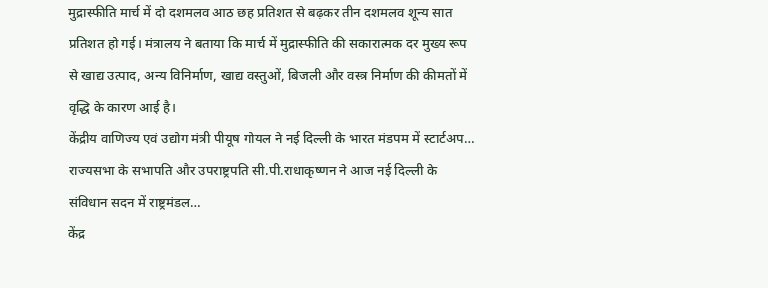मुद्रास्फीति मार्च में दो दशमलव आठ छह प्रतिशत से बढ़कर तीन दशमलव शून्य सात प्रतिशत हो गई। मंत्रालय ने बताया कि मार्च में मुद्रास्फीति की सकारात्मक दर मुख्य रूप से खाद्य उत्पाद, अन्य विनिर्माण, खाद्य वस्तुओं, बिजली और वस्त्र निर्माण की कीमतों में वृद्धि के कारण आई है।
केंद्रीय वाणिज्य एवं उद्योग मंत्री पीयूष गोयल ने नई दिल्ली के भारत मंडपम में स्टार्टअप…
राज्यसभा के सभापति और उपराष्ट्रपति सी.पी.राधाकृष्णन ने आज नई दिल्ली के संविधान सदन में राष्ट्रमंडल…
केंद्र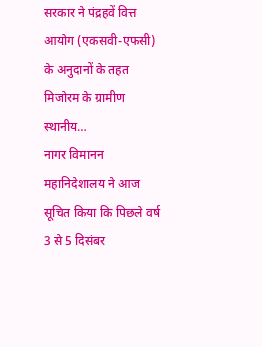सरकार ने पंद्रहवें वित्त आयोग (एकसवी-एफसी) के अनुदानों के तहत मिजोरम के ग्रामीण स्थानीय…
नागर विमानन महानिदेशालय ने आज सूचित किया कि पिछले वर्ष 3 से 5 दिसंबर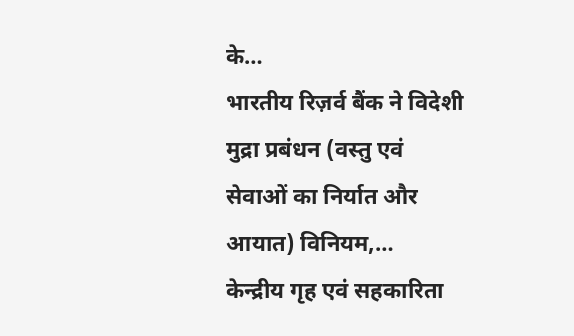के…
भारतीय रिज़र्व बैंक ने विदेशी मुद्रा प्रबंधन (वस्तु एवं सेवाओं का निर्यात और आयात) विनियम,…
केन्द्रीय गृह एवं सहकारिता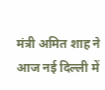मंत्री अमित शाह ने आज नई दिल्ली में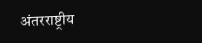अंतरराष्ट्रीय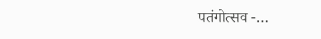पतंगोत्सव -…